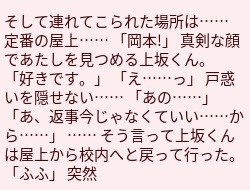そして連れてこられた場所は…… 定番の屋上…… 「岡本!」 真剣な顔であたしを見つめる上坂くん。 「好きです。」 「え……っ」 戸惑いを隠せない…… 「あの……」 「あ、返事今じゃなくていい……から……」 …… そう言って上坂くんは屋上から校内へと戻って行った。 「ふふ」 突然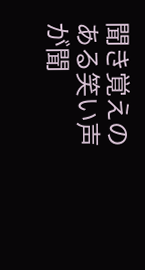聞き覚えのある笑い声が聞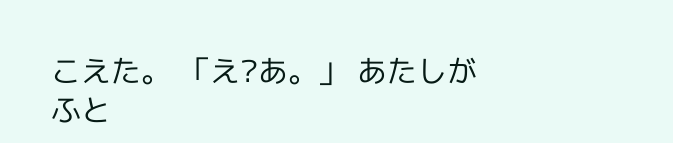こえた。 「え?あ。」 あたしがふと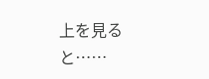上を見ると……